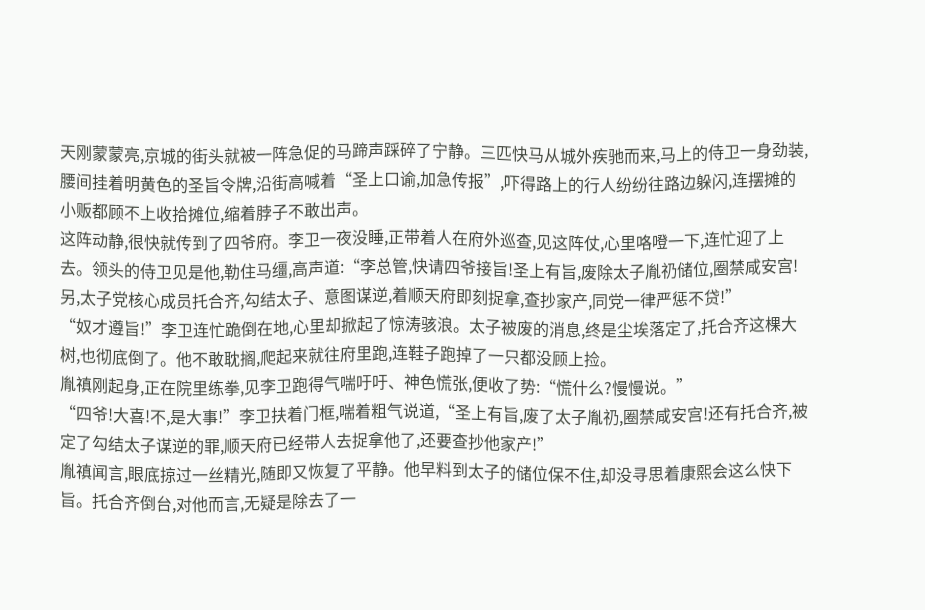天刚蒙蒙亮,京城的街头就被一阵急促的马蹄声踩碎了宁静。三匹快马从城外疾驰而来,马上的侍卫一身劲装,腰间挂着明黄色的圣旨令牌,沿街高喊着“圣上口谕,加急传报”,吓得路上的行人纷纷往路边躲闪,连摆摊的小贩都顾不上收拾摊位,缩着脖子不敢出声。
这阵动静,很快就传到了四爷府。李卫一夜没睡,正带着人在府外巡查,见这阵仗,心里咯噔一下,连忙迎了上去。领头的侍卫见是他,勒住马缰,高声道:“李总管,快请四爷接旨!圣上有旨,废除太子胤礽储位,圈禁咸安宫!另,太子党核心成员托合齐,勾结太子、意图谋逆,着顺天府即刻捉拿,查抄家产,同党一律严惩不贷!”
“奴才遵旨!”李卫连忙跪倒在地,心里却掀起了惊涛骇浪。太子被废的消息,终是尘埃落定了,托合齐这棵大树,也彻底倒了。他不敢耽搁,爬起来就往府里跑,连鞋子跑掉了一只都没顾上捡。
胤禛刚起身,正在院里练拳,见李卫跑得气喘吁吁、神色慌张,便收了势:“慌什么?慢慢说。”
“四爷!大喜!不,是大事!”李卫扶着门框,喘着粗气说道,“圣上有旨,废了太子胤礽,圈禁咸安宫!还有托合齐,被定了勾结太子谋逆的罪,顺天府已经带人去捉拿他了,还要查抄他家产!”
胤禛闻言,眼底掠过一丝精光,随即又恢复了平静。他早料到太子的储位保不住,却没寻思着康熙会这么快下旨。托合齐倒台,对他而言,无疑是除去了一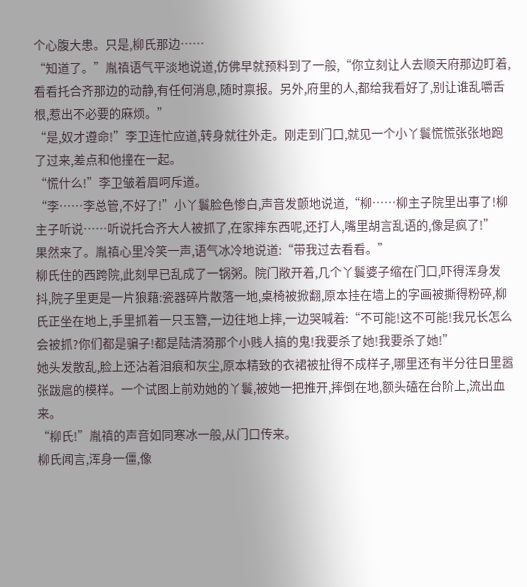个心腹大患。只是,柳氏那边……
“知道了。”胤禛语气平淡地说道,仿佛早就预料到了一般,“你立刻让人去顺天府那边盯着,看看托合齐那边的动静,有任何消息,随时禀报。另外,府里的人,都给我看好了,别让谁乱嚼舌根,惹出不必要的麻烦。”
“是,奴才遵命!”李卫连忙应道,转身就往外走。刚走到门口,就见一个小丫鬟慌慌张张地跑了过来,差点和他撞在一起。
“慌什么!”李卫皱着眉呵斥道。
“李……李总管,不好了!”小丫鬟脸色惨白,声音发颤地说道,“柳……柳主子院里出事了!柳主子听说……听说托合齐大人被抓了,在家摔东西呢,还打人,嘴里胡言乱语的,像是疯了!”
果然来了。胤禛心里冷笑一声,语气冰冷地说道:“带我过去看看。”
柳氏住的西跨院,此刻早已乱成了一锅粥。院门敞开着,几个丫鬟婆子缩在门口,吓得浑身发抖,院子里更是一片狼藉:瓷器碎片散落一地,桌椅被掀翻,原本挂在墙上的字画被撕得粉碎,柳氏正坐在地上,手里抓着一只玉簪,一边往地上摔,一边哭喊着:“不可能!这不可能!我兄长怎么会被抓?你们都是骗子!都是陆清漪那个小贱人搞的鬼!我要杀了她!我要杀了她!”
她头发散乱,脸上还沾着泪痕和灰尘,原本精致的衣裙被扯得不成样子,哪里还有半分往日里嚣张跋扈的模样。一个试图上前劝她的丫鬟,被她一把推开,摔倒在地,额头磕在台阶上,流出血来。
“柳氏!”胤禛的声音如同寒冰一般,从门口传来。
柳氏闻言,浑身一僵,像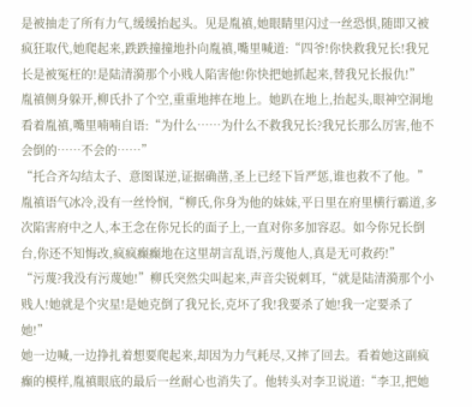是被抽走了所有力气,缓缓抬起头。见是胤禛,她眼睛里闪过一丝恐惧,随即又被疯狂取代,她爬起来,跌跌撞撞地扑向胤禛,嘴里喊道:“四爷!你快救我兄长!我兄长是被冤枉的!是陆清漪那个小贱人陷害他!你快把她抓起来,替我兄长报仇!”
胤禛侧身躲开,柳氏扑了个空,重重地摔在地上。她趴在地上,抬起头,眼神空洞地看着胤禛,嘴里喃喃自语:“为什么……为什么不救我兄长?我兄长那么厉害,他不会倒的……不会的……”
“托合齐勾结太子、意图谋逆,证据确凿,圣上已经下旨严惩,谁也救不了他。”胤禛语气冰冷,没有一丝怜悯,“柳氏,你身为他的妹妹,平日里在府里横行霸道,多次陷害府中之人,本王念在你兄长的面子上,一直对你多加容忍。如今你兄长倒台,你还不知悔改,疯疯癫癫地在这里胡言乱语,污蔑他人,真是无可救药!”
“污蔑?我没有污蔑她!”柳氏突然尖叫起来,声音尖锐刺耳,“就是陆清漪那个小贱人!她就是个灾星!是她克倒了我兄长,克坏了我!我要杀了她!我一定要杀了她!”
她一边喊,一边挣扎着想要爬起来,却因为力气耗尽,又摔了回去。看着她这副疯癫的模样,胤禛眼底的最后一丝耐心也消失了。他转头对李卫说道:“李卫,把她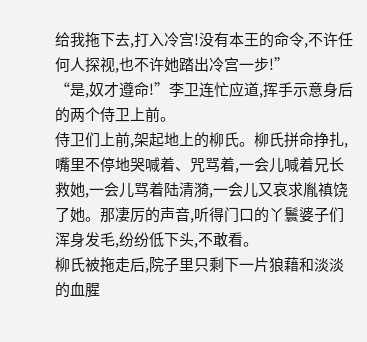给我拖下去,打入冷宫!没有本王的命令,不许任何人探视,也不许她踏出冷宫一步!”
“是,奴才遵命!”李卫连忙应道,挥手示意身后的两个侍卫上前。
侍卫们上前,架起地上的柳氏。柳氏拼命挣扎,嘴里不停地哭喊着、咒骂着,一会儿喊着兄长救她,一会儿骂着陆清漪,一会儿又哀求胤禛饶了她。那凄厉的声音,听得门口的丫鬟婆子们浑身发毛,纷纷低下头,不敢看。
柳氏被拖走后,院子里只剩下一片狼藉和淡淡的血腥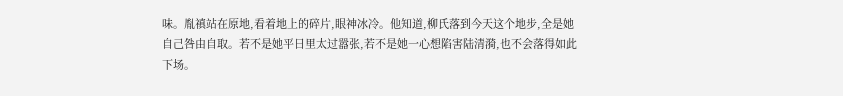味。胤禛站在原地,看着地上的碎片,眼神冰冷。他知道,柳氏落到今天这个地步,全是她自己咎由自取。若不是她平日里太过嚣张,若不是她一心想陷害陆清漪,也不会落得如此下场。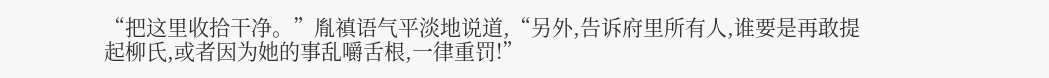“把这里收拾干净。”胤禛语气平淡地说道,“另外,告诉府里所有人,谁要是再敢提起柳氏,或者因为她的事乱嚼舌根,一律重罚!”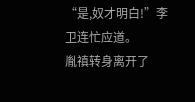“是,奴才明白!”李卫连忙应道。
胤禛转身离开了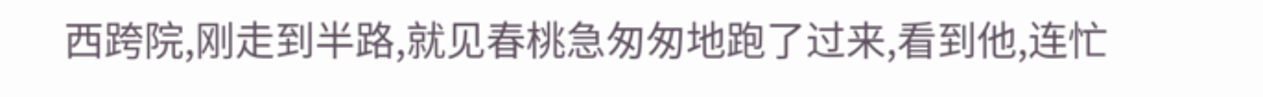西跨院,刚走到半路,就见春桃急匆匆地跑了过来,看到他,连忙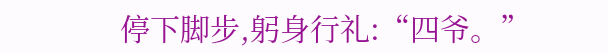停下脚步,躬身行礼:“四爷。”